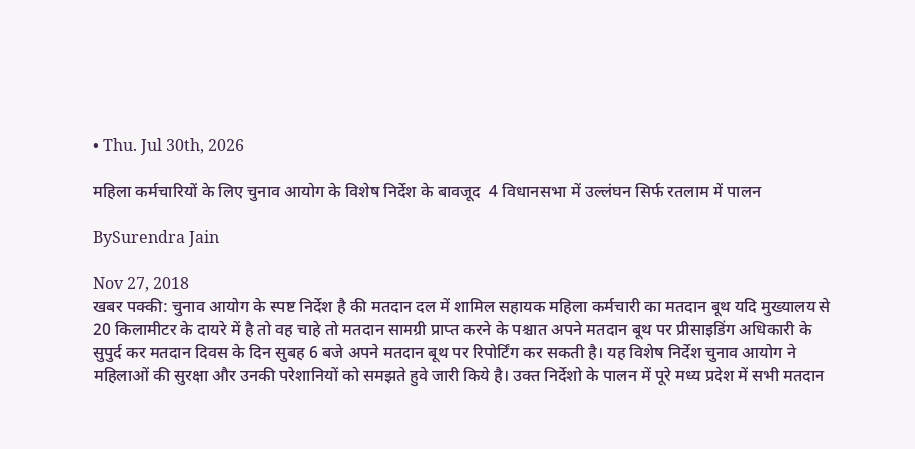• Thu. Jul 30th, 2026

महिला कर्मचारियों के लिए चुनाव आयोग के विशेष निर्देश के बावजूद  4 विधानसभा में उल्लंघन सिर्फ रतलाम में पालन

BySurendra Jain

Nov 27, 2018
खबर पक्की: चुनाव आयोग के स्पष्ट निर्देश है की मतदान दल में शामिल सहायक महिला कर्मचारी का मतदान बूथ यदि मुख्यालय से 20 किलामीटर के दायरे में है तो वह चाहे तो मतदान सामग्री प्राप्त करने के पश्चात अपने मतदान बूथ पर प्रीसाइडिंग अधिकारी के सुपुर्द कर मतदान दिवस के दिन सुबह 6 बजे अपने मतदान बूथ पर रिपोर्टिंग कर सकती है। यह विशेष निर्देश चुनाव आयोग ने महिलाओं की सुरक्षा और उनकी परेशानियों को समझते हुवे जारी किये है। उक्त निर्देशो के पालन में पूरे मध्य प्रदेश में सभी मतदान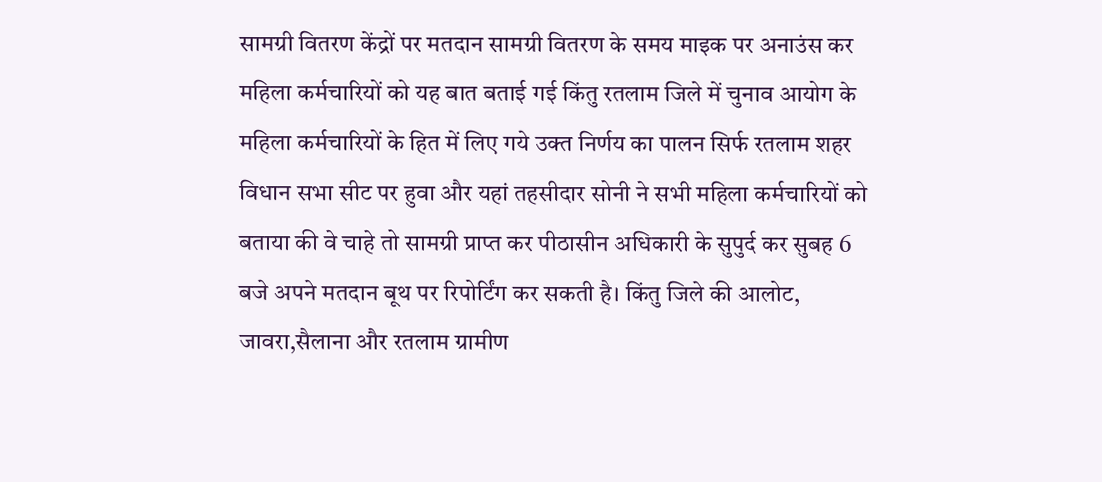सामग्री वितरण केंद्रों पर मतदान सामग्री वितरण के समय माइक पर अनाउंस कर महिला कर्मचारियों को यह बात बताई गई किंतु रतलाम जिले में चुनाव आयोग के महिला कर्मचारियों के हित में लिए गये उक्त निर्णय का पालन सिर्फ रतलाम शहर विधान सभा सीट पर हुवा और यहां तहसीदार सोनी ने सभी महिला कर्मचारियों को बताया की वे चाहे तो सामग्री प्राप्त कर पीठासीन अधिकारी के सुपुर्द कर सुबह 6 बजे अपने मतदान बूथ पर रिपोर्टिंग कर सकती है। किंतु जिले की आलोट, जावरा,सैलाना और रतलाम ग्रामीण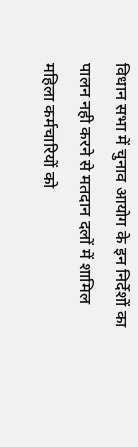विधान सभा में चुनाव आयोग के इन निर्देशों का पालन नही करने से मतदान दलों में शामिल महिला कर्मचारियों को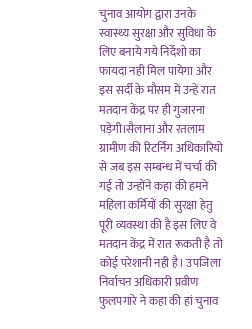चुनाव आयोग द्वारा उनके स्वास्थ्य सुरक्षा और सुविधा के लिए बनाये गये निर्देशो का फायदा नही मिल पायेगा और इस सर्दी के मौसम में उन्हें रात मतदान केंद्र पर ही गुजारना पड़ेगी।सैलाना और रतलाम ग्रामीण की रिटर्निग अधिकारियो से जब इस सम्बन्ध में चर्चा की गई तो उन्होंने कहा की हमने महिला कर्मियों की सुरक्षा हेतु पूरी व्यवस्था की है इस लिए वे मतदान केंद्र में रात रूकती है तो कोई परेशानी नही है। उपजिला निर्वाचन अधिकारी प्रवीण फुलपगारे ने कहा की हां चुनाव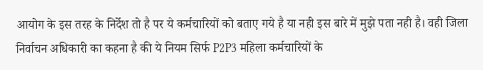आयोग के इस तरह के निर्देश तो है पर ये कर्मचारियों को बताए गये है या नही इस बारे में मुझे पता नही है। वही जिला निर्वाचन अधिकारी का कहना है की ये नियम सिर्फ P2P3 महिला कर्मचारियों के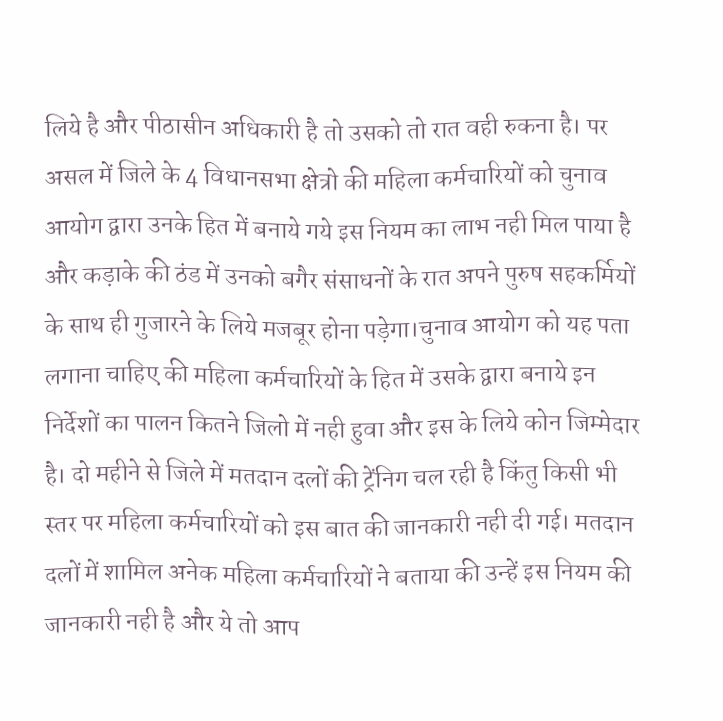लिये है और पीठासीन अधिकारी है तो उसको तो रात वही रुकना है। पर असल में जिले के 4 विधानसभा क्षेत्रो की महिला कर्मचारियों को चुनाव आयोग द्वारा उनके हित में बनाये गये इस नियम का लाभ नही मिल पाया है और कड़ाके की ठंड में उनको बगैर संसाधनों के रात अपने पुरुष सहकर्मियों के साथ ही गुजारने के लिये मजबूर होना पड़ेगा।चुनाव आयोग को यह पता लगाना चाहिए की महिला कर्मचारियों के हित में उसके द्वारा बनाये इन निर्देशों का पालन कितने जिलो में नही हुवा और इस के लिये कोन जिम्मेदार है। दो महीने से जिले में मतदान दलों की ट्रेंनिग चल रही है किंतु किसी भी स्तर पर महिला कर्मचारियों को इस बात की जानकारी नही दी गई। मतदान दलों में शामिल अनेक महिला कर्मचारियों ने बताया की उन्हें इस नियम की जानकारी नही है और ये तो आप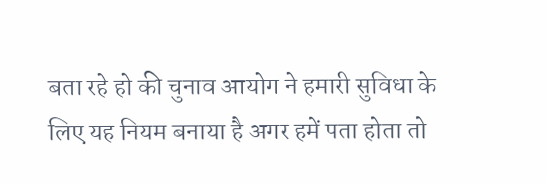बता रहे हो की चुनाव आयोग ने हमारी सुविधा के लिए यह नियम बनाया है अगर हमें पता होता तो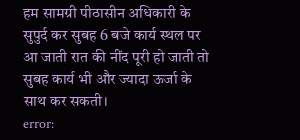हम सामग्री पीठासीन अधिकारी के सुपुर्द कर सुबह 6 बजे कार्य स्थल पर आ जाती रात की नींद पूरी हो जाती तो सुबह कार्य भी और ज्यादा ऊर्जा के साथ कर सकती।
error: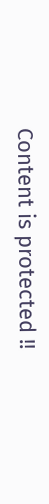Content is protected !!